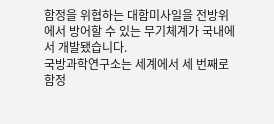함정을 위협하는 대함미사일을 전방위에서 방어할 수 있는 무기체계가 국내에서 개발됐습니다.
국방과학연구소는 세계에서 세 번째로 함정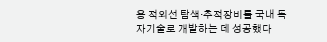용 적외선 탐색·추적장비를 국내 독자기술로 개발하는 데 성공했다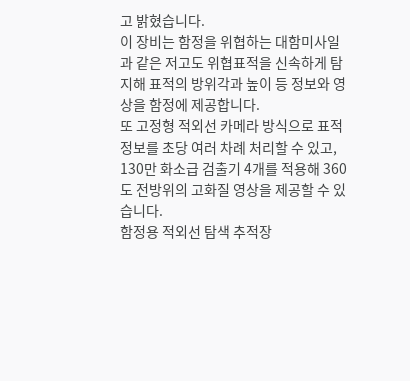고 밝혔습니다.
이 장비는 함정을 위협하는 대함미사일과 같은 저고도 위협표적을 신속하게 탐지해 표적의 방위각과 높이 등 정보와 영상을 함정에 제공합니다.
또 고정형 적외선 카메라 방식으로 표적정보를 초당 여러 차례 처리할 수 있고, 130만 화소급 검출기 4개를 적용해 360도 전방위의 고화질 영상을 제공할 수 있습니다.
함정용 적외선 탐색 추적장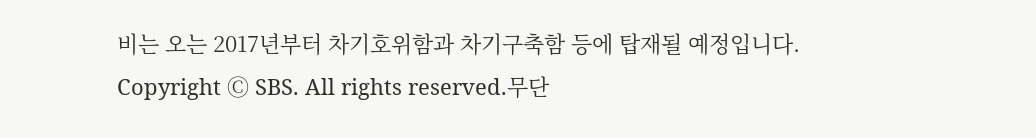비는 오는 2017년부터 차기호위함과 차기구축함 등에 탑재될 예정입니다.
Copyright Ⓒ SBS. All rights reserved.무단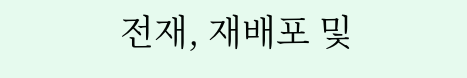전재, 재배포 및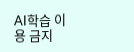AI학습 이용 금지